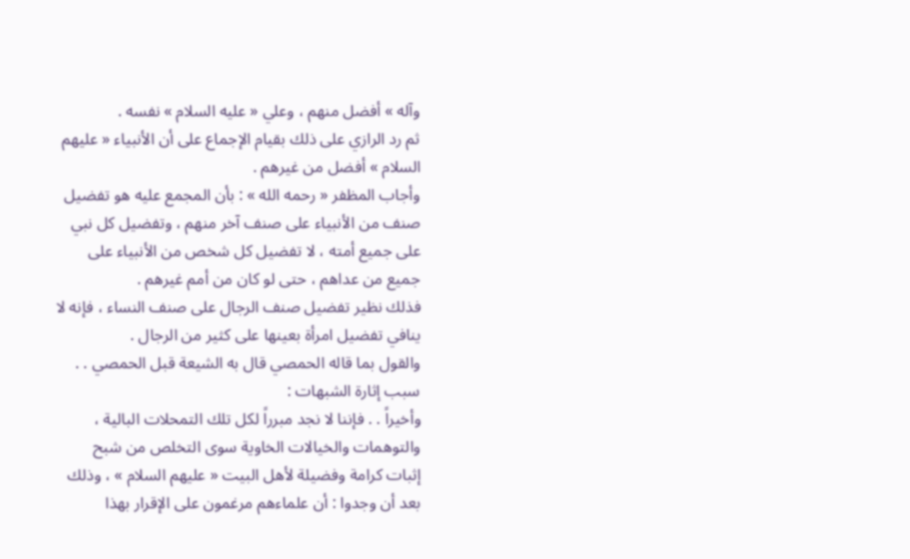وآله » أفضل منهم ، وعلي « عليه السلام » نفسه .
ثم رد الرازي على ذلك بقيام الإجماع على أن الأنبياء « عليهم السلام » أفضل من غيرهم .
وأجاب المظفر « رحمه الله » : بأن المجمع عليه هو تفضيل صنف من الأنبياء على صنف آخر منهم ، وتفضيل كل نبي على جميع أمته ، لا تفضيل كل شخص من الأنبياء على جميع من عداهم ، حتى لو كان من أمم غيرهم .
فذلك نظير تفضيل صنف الرجال على صنف النساء ، فإنه لا ينافي تفضيل امرأة بعينها على كثير من الرجال .
والقول بما قاله الحمصي قال به الشيعة قبل الحمصي . .
سبب إثارة الشبهات :
وأخيراً . . فإننا لا نجد مبرراً لكل تلك التمحلات البالية ، والتوهمات والخيالات الخاوية سوى التخلص من شبح إثبات كرامة وفضيلة لأهل البيت « عليهم السلام » ، وذلك بعد أن وجدوا : أن علماءهم مرغمون على الإقرار بهذا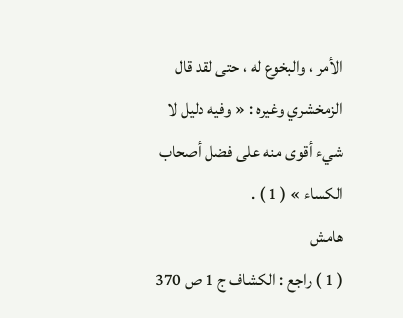الأمر ، والبخوع له ، حتى لقد قال الزمخشري وغيره : « وفيه دليل لا شيء أقوى منه على فضل أصحاب الكساء » ( 1 ) .
هامش
( 1 ) راجع : الكشاف ج 1 ص 370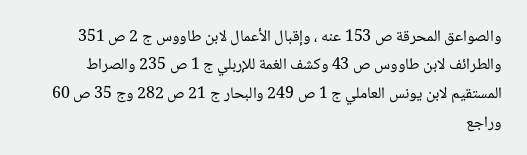والصواعق المحرقة ص 153 عنه ، وإقبال الأعمال لابن طاووس ج 2 ص 351 والطرائف لابن طاووس ص 43 وكشف الغمة للإربلي ج 1 ص 235 والصراط المستقيم لابن يونس العاملي ج 1 ص 249 والبحار ج 21 ص 282 وج 35 ص 60 وراجع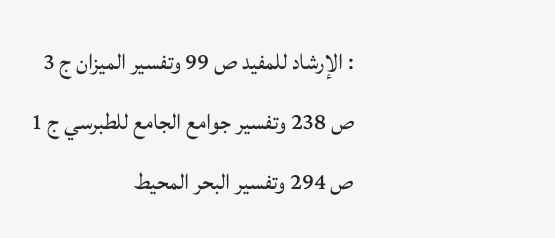: الإرشاد للمفيد ص 99 وتفسير الميزان ج 3 ص 238 وتفسير جوامع الجامع للطبرسي ج 1 ص 294 وتفسير البحر المحيط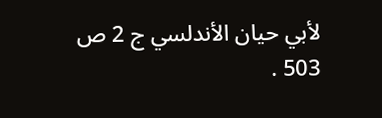لأبي حيان الأندلسي ج 2 ص 503 .